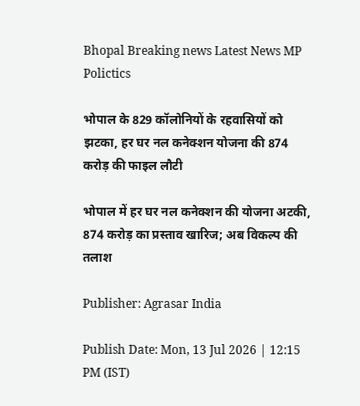Bhopal Breaking news Latest News MP Polictics

भोपाल के 829 कॉलोनियों के रहवासियों को झटका, हर घर नल कनेक्शन योजना की 874 करोड़ की फाइल लौटी

भोपाल में हर घर नल कनेक्शन की योजना अटकी, 874 करोड़ का प्रस्ताव खारिज; अब विकल्प की तलाश

Publisher: Agrasar India

Publish Date: Mon, 13 Jul 2026 | 12:15 PM (IST)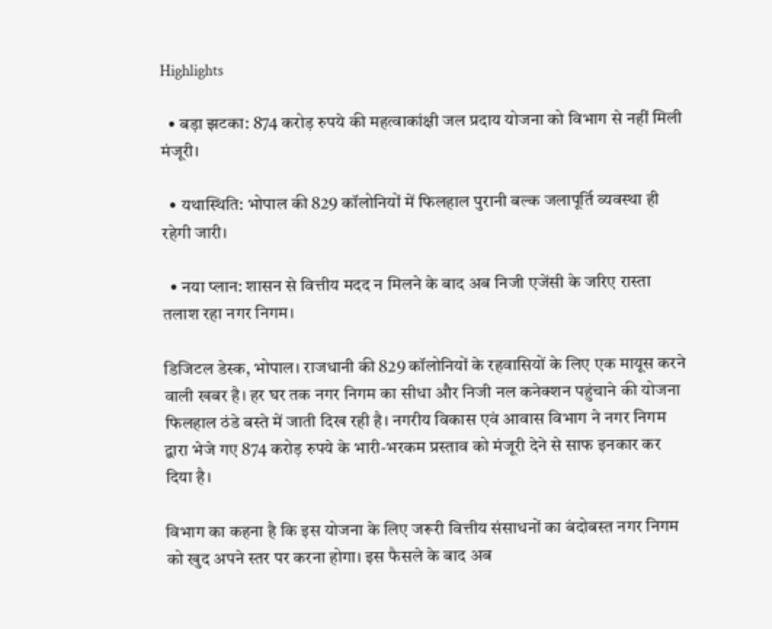Highlights

  • बड़ा झटका: 874 करोड़ रुपये की महत्वाकांक्षी जल प्रदाय योजना को विभाग से नहीं मिली मंजूरी।

  • यथास्थिति: भोपाल की 829 कॉलोनियों में फिलहाल पुरानी बल्क जलापूर्ति व्यवस्था ही रहेगी जारी।

  • नया प्लान: शासन से वित्तीय मदद न मिलने के बाद अब निजी एजेंसी के जरिए रास्ता तलाश रहा नगर निगम।

डिजिटल डेस्क, भोपाल। राजधानी की 829 कॉलोनियों के रहवासियों के लिए एक मायूस करने वाली खबर है। हर घर तक नगर निगम का सीधा और निजी नल कनेक्शन पहुंचाने की योजना फिलहाल ठंडे बस्ते में जाती दिख रही है। नगरीय विकास एवं आवास विभाग ने नगर निगम द्वारा भेजे गए 874 करोड़ रुपये के भारी-भरकम प्रस्ताव को मंजूरी देने से साफ इनकार कर दिया है।

विभाग का कहना है कि इस योजना के लिए जरूरी वित्तीय संसाधनों का बंदोबस्त नगर निगम को खुद अपने स्तर पर करना होगा। इस फैसले के बाद अब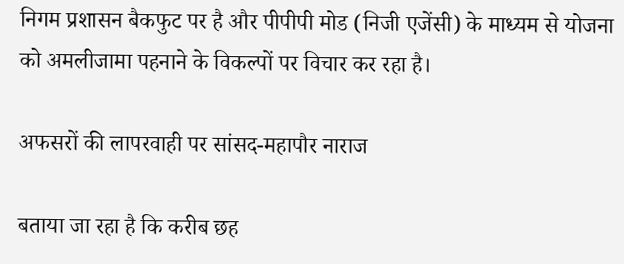निगम प्रशासन बैकफुट पर है और पीपीपी मोड (निजी एजेंसी) के माध्यम से योजना को अमलीजामा पहनाने के विकल्पों पर विचार कर रहा है।

अफसरों की लापरवाही पर सांसद-महापौर नाराज

बताया जा रहा है कि करीब छह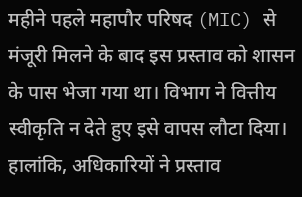महीने पहले महापौर परिषद (MIC) से मंजूरी मिलने के बाद इस प्रस्ताव को शासन के पास भेजा गया था। विभाग ने वित्तीय स्वीकृति न देते हुए इसे वापस लौटा दिया। हालांकि, अधिकारियों ने प्रस्ताव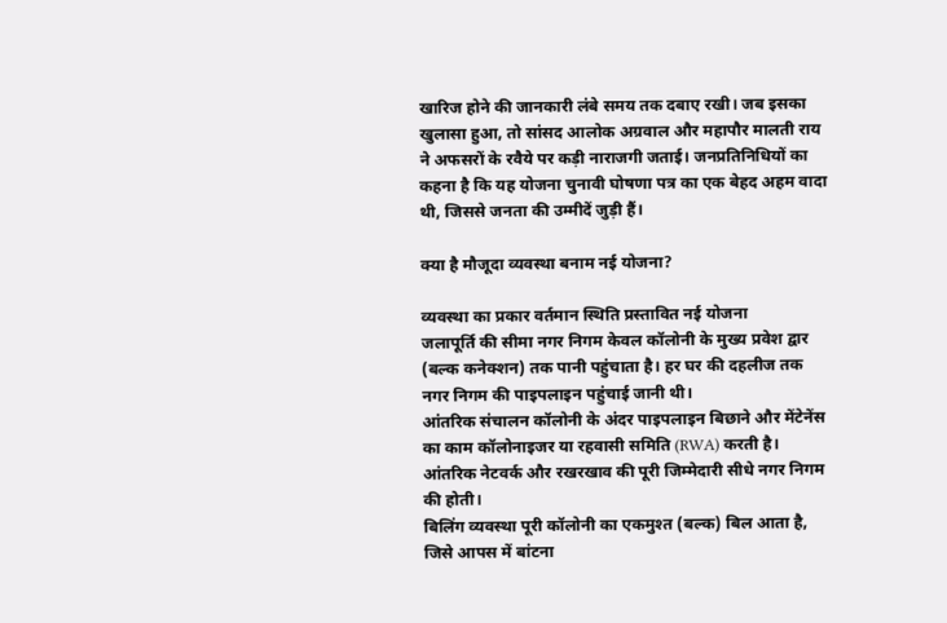खारिज होने की जानकारी लंबे समय तक दबाए रखी। जब इसका खुलासा हुआ, तो सांसद आलोक अग्रवाल और महापौर मालती राय ने अफसरों के रवैये पर कड़ी नाराजगी जताई। जनप्रतिनिधियों का कहना है कि यह योजना चुनावी घोषणा पत्र का एक बेहद अहम वादा थी, जिससे जनता की उम्मीदें जुड़ी हैं।

क्या है मौजूदा व्यवस्था बनाम नई योजना?

व्यवस्था का प्रकार वर्तमान स्थिति प्रस्तावित नई योजना
जलापूर्ति की सीमा नगर निगम केवल कॉलोनी के मुख्य प्रवेश द्वार (बल्क कनेक्शन) तक पानी पहुंचाता है। हर घर की दहलीज तक नगर निगम की पाइपलाइन पहुंचाई जानी थी।
आंतरिक संचालन कॉलोनी के अंदर पाइपलाइन बिछाने और मेंटेनेंस का काम कॉलोनाइजर या रहवासी समिति (RWA) करती है। आंतरिक नेटवर्क और रखरखाव की पूरी जिम्मेदारी सीधे नगर निगम की होती।
बिलिंग व्यवस्था पूरी कॉलोनी का एकमुश्त (बल्क) बिल आता है, जिसे आपस में बांटना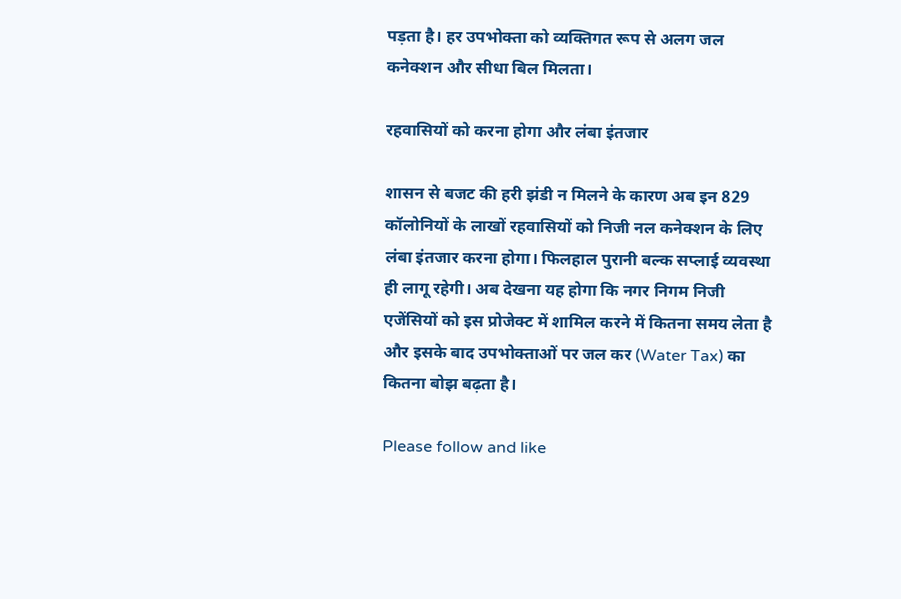पड़ता है। हर उपभोक्ता को व्यक्तिगत रूप से अलग जल कनेक्शन और सीधा बिल मिलता।

रहवासियों को करना होगा और लंबा इंतजार

शासन से बजट की हरी झंडी न मिलने के कारण अब इन 829 कॉलोनियों के लाखों रहवासियों को निजी नल कनेक्शन के लिए लंबा इंतजार करना होगा। फिलहाल पुरानी बल्क सप्लाई व्यवस्था ही लागू रहेगी। अब देखना यह होगा कि नगर निगम निजी एजेंसियों को इस प्रोजेक्ट में शामिल करने में कितना समय लेता है और इसके बाद उपभोक्ताओं पर जल कर (Water Tax) का कितना बोझ बढ़ता है।

Please follow and like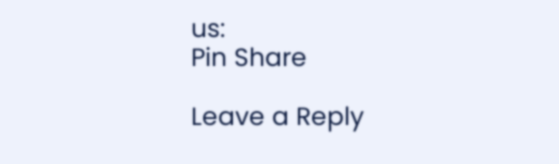us:
Pin Share

Leave a Reply